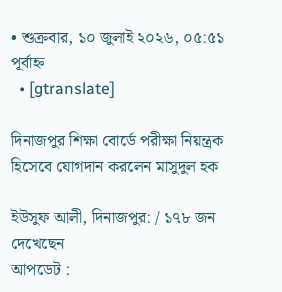• শুক্রবার, ১০ জুলাই ২০২৬, ০৫:৫১ পূর্বাহ্ন
  • [gtranslate]

দিনাজপুর শিক্ষা বোর্ডে পরীক্ষা নিয়ন্ত্রক হিসেবে যোগদান করলেন মাসুদুল হক

ইউসুফ আলী, দিনাজপুর: / ১৭৮ জন দেখেছেন
আপডেট :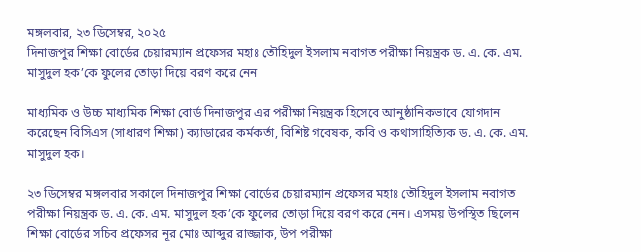মঙ্গলবার, ২৩ ডিসেম্বর, ২০২৫
দিনাজপুর শিক্ষা বোর্ডের চেয়ারম্যান প্রফেসর মহাঃ তৌহিদুল ইসলাম নবাগত পরীক্ষা নিয়ন্ত্রক ড. এ. কে. এম. মাসুদুল হক’কে ফুলের তোড়া দিয়ে বরণ করে নেন

মাধ্যমিক ও উচ্চ মাধ্যমিক শিক্ষা বোর্ড দিনাজপুর এর পরীক্ষা নিয়ন্ত্রক হিসেবে আনুষ্ঠানিকভাবে যোগদান করেছেন বিসিএস (সাধারণ শিক্ষা) ক্যাডারের কর্মকর্তা, বিশিষ্ট গবেষক, কবি ও কথাসাহিত্যিক ড. এ. কে. এম. মাসুদুল হক।

২৩ ডিসেম্বর মঙ্গলবার সকালে দিনাজপুর শিক্ষা বোর্ডের চেয়ারম্যান প্রফেসর মহাঃ তৌহিদুল ইসলাম নবাগত পরীক্ষা নিয়ন্ত্রক ড. এ. কে. এম. মাসুদুল হক’কে ফুলের তোড়া দিয়ে বরণ করে নেন। এসময় উপস্থিত ছিলেন শিক্ষা বোর্ডের সচিব প্রফেসর নূর মোঃ আব্দুর রাজ্জাক, উপ পরীক্ষা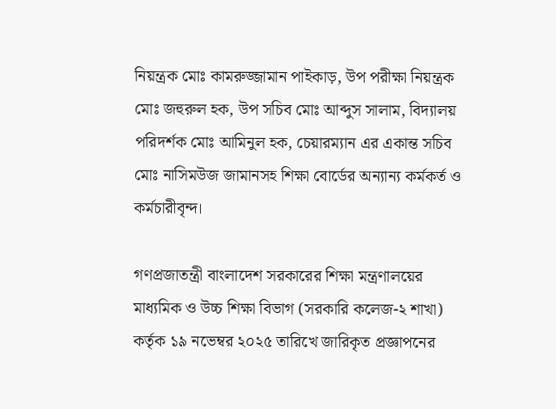নিয়ন্ত্রক মোঃ কামরুজ্জামান পাইকাড়, উপ পরীক্ষা নিয়ন্ত্রক মোঃ জহুরুল হক, উপ সচিব মোঃ আব্দুস সালাম, বিদ্যালয় পরিদর্শক মোঃ আমিনুল হক, চেয়ারম্যান এর একান্ত সচিব মোঃ নাসিমউজ জামানসহ শিক্ষা বোর্ডের অন্যান্য কর্মকর্ত ও কর্মচারীবৃন্দ।

গণপ্রজাতন্ত্রী বাংলাদেশ সরকারের শিক্ষা মন্ত্রণালয়ের মাধ্যমিক ও উচ্চ শিক্ষা বিভাগ (সরকারি কলেজ-২ শাখা) কর্তৃক ১৯ নভেম্বর ২০২৫ তারিখে জারিকৃত প্রজ্ঞাপনের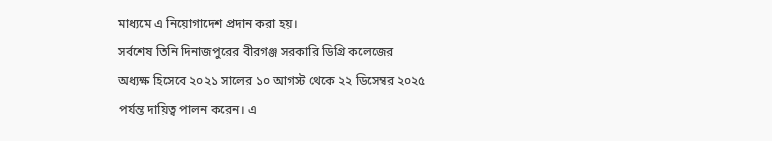মাধ্যমে এ নিয়োগাদেশ প্রদান করা হয়।
সর্বশেষ তিনি দিনাজপুরের বীরগঞ্জ সরকারি ডিগ্রি কলেজের অধ্যক্ষ হিসেবে ২০২১ সালের ১০ আগস্ট থেকে ২২ ডিসেম্বর ২০২৫ পর্যন্ত দায়িত্ব পালন করেন। এ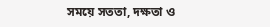সময়ে সততা, দক্ষতা ও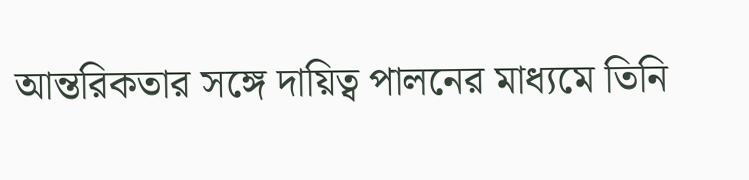আন্তরিকতার সঙ্গে দায়িত্ব পালনের মাধ্যমে তিনি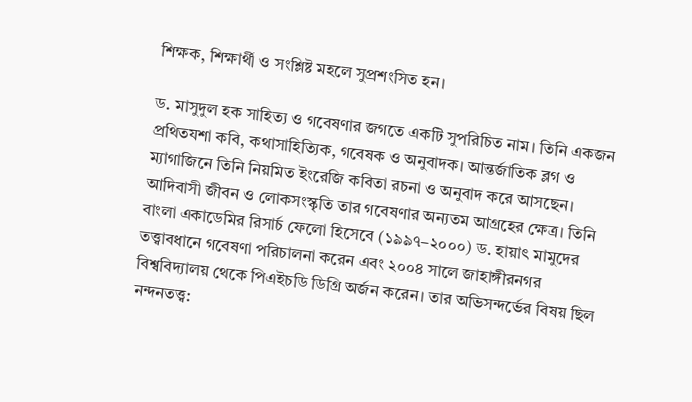শিক্ষক, শিক্ষার্থী ও সংশ্লিষ্ট মহলে সুপ্রশংসিত হন।

ড. মাসুদুল হক সাহিত্য ও গবেষণার জগতে একটি সুপরিচিত নাম। তিনি একজন প্রথিতযশা কবি, কথাসাহিত্যিক, গবেষক ও অনুবাদক। আন্তর্জাতিক ব্লগ ও ম্যাগাজিনে তিনি নিয়মিত ইংরেজি কবিতা রচনা ও অনুবাদ করে আসছেন। আদিবাসী জীবন ও লোকসংস্কৃতি তার গবেষণার অন্যতম আগ্রহের ক্ষেত্র। তিনি বাংলা একাডেমির রিসার্চ ফেলো হিসেবে (১৯৯৭–২০০০) ড. হায়াৎ মামুদের তত্ত্বাবধানে গবেষণা পরিচালনা করেন এবং ২০০৪ সালে জাহাঙ্গীরনগর বিশ্ববিদ্যালয় থেকে পিএইচডি ডিগ্রি অর্জন করেন। তার অভিসন্দর্ভের বিষয় ছিল নন্দনতত্ত্ব: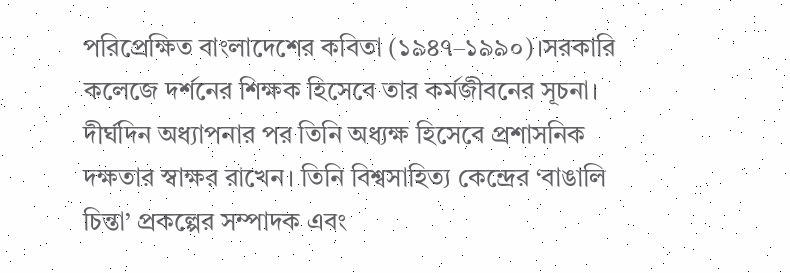পরিপ্রেক্ষিত বাংলাদেশের কবিতা (১৯৪৭–১৯৯০)।সরকারি কলেজে দর্শনের শিক্ষক হিসেবে তার কর্মজীবনের সূচনা। দীর্ঘদিন অধ্যাপনার পর তিনি অধ্যক্ষ হিসেবে প্রশাসনিক দক্ষতার স্বাক্ষর রাখেন। তিনি বিশ্বসাহিত্য কেন্দ্রের ‘বাঙালি চিন্তা’ প্রকল্পের সম্পাদক এবং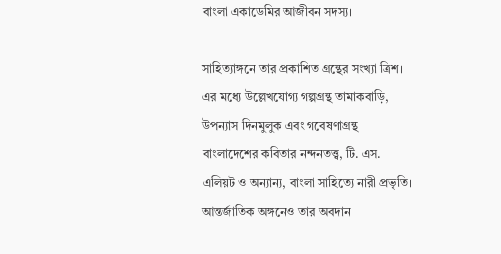বাংলা একাডেমির আজীবন সদস্য।

সাহিত্যাঙ্গনে তার প্রকাশিত গ্রন্থের সংখ্যা ত্রিশ। এর মধ্যে উল্লেখযোগ্য গল্পগ্রন্থ তামাকবাড়ি, উপন্যাস দিনমুলুক এবং গবেষণাগ্রন্থ বাংলাদেশের কবিতার নন্দনতত্ত্ব, টি. এস. এলিয়ট ও অন্যান্য, বাংলা সাহিত্যে নারী প্রভৃতি। আন্তর্জাতিক অঙ্গনেও তার অবদান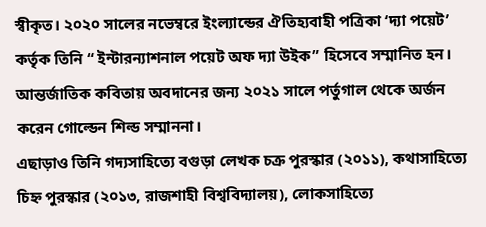স্বীকৃত। ২০২০ সালের নভেম্বরে ইংল্যান্ডের ঐতিহ্যবাহী পত্রিকা ‘দ্যা পয়েট’ কর্তৃক তিনি “ ইন্টারন্যাশনাল পয়েট অফ দ্যা উইক” হিসেবে সম্মানিত হন। আন্তর্জাতিক কবিতায় অবদানের জন্য ২০২১ সালে পর্তুগাল থেকে অর্জন করেন গোল্ডেন শিল্ড সম্মাননা।
এছাড়াও তিনি গদ্যসাহিত্যে বগুড়া লেখক চক্র পুরস্কার (২০১১), কথাসাহিত্যে চিহ্ন পুরস্কার (২০১৩, রাজশাহী বিশ্ববিদ্যালয়), লোকসাহিত্যে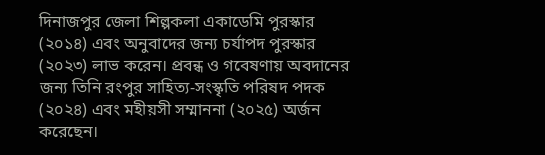দিনাজপুর জেলা শিল্পকলা একাডেমি পুরস্কার (২০১৪) এবং অনুবাদের জন্য চর্যাপদ পুরস্কার (২০২৩) লাভ করেন। প্রবন্ধ ও গবেষণায় অবদানের জন্য তিনি রংপুর সাহিত্য-সংস্কৃতি পরিষদ পদক (২০২৪) এবং মহীয়সী সম্মাননা (২০২৫) অর্জন করেছেন।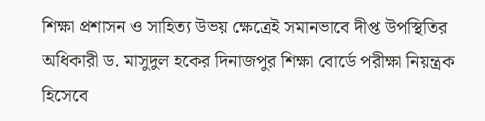শিক্ষা প্রশাসন ও সাহিত্য উভয় ক্ষেত্রেই সমানভাবে দীপ্ত উপস্থিতির অধিকারী ড. মাসুদুল হকের দিনাজপুর শিক্ষা বোর্ডে পরীক্ষা নিয়ন্ত্রক হিসেবে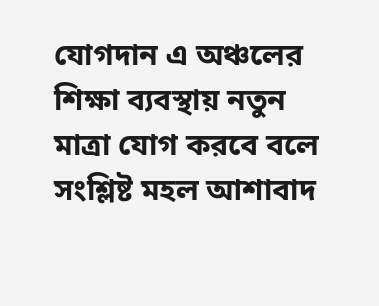যোগদান এ অঞ্চলের শিক্ষা ব্যবস্থায় নতুন মাত্রা যোগ করবে বলে সংশ্লিষ্ট মহল আশাবাদ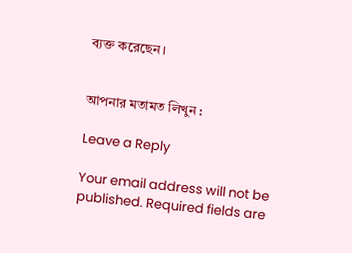ব্যক্ত করেছেন।


আপনার মতামত লিখুন :

Leave a Reply

Your email address will not be published. Required fields are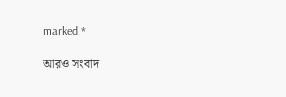marked *

আরও সংবাদ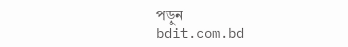পড়ুন
bdit.com.bd